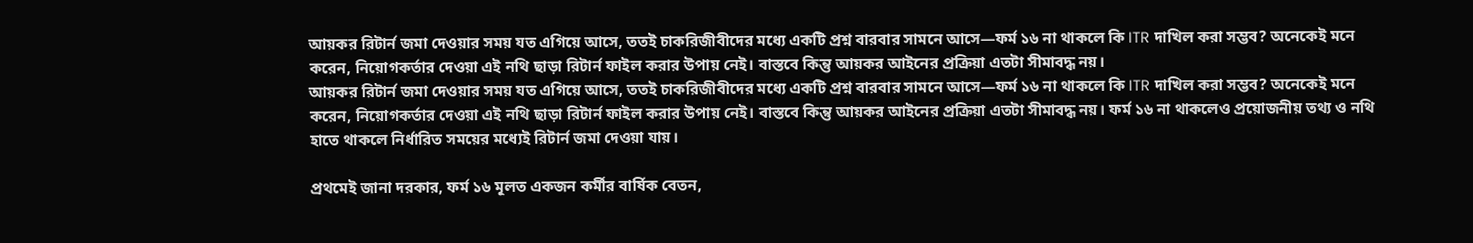আয়কর রিটার্ন জমা দেওয়ার সময় যত এগিয়ে আসে, ততই চাকরিজীবীদের মধ্যে একটি প্রশ্ন বারবার সামনে আসে—ফর্ম ১৬ না থাকলে কি ITR দাখিল করা সম্ভব? অনেকেই মনে করেন, নিয়োগকর্তার দেওয়া এই নথি ছাড়া রিটার্ন ফাইল করার উপায় নেই। বাস্তবে কিন্তু আয়কর আইনের প্রক্রিয়া এতটা সীমাবদ্ধ নয়।
আয়কর রিটার্ন জমা দেওয়ার সময় যত এগিয়ে আসে, ততই চাকরিজীবীদের মধ্যে একটি প্রশ্ন বারবার সামনে আসে—ফর্ম ১৬ না থাকলে কি ITR দাখিল করা সম্ভব? অনেকেই মনে করেন, নিয়োগকর্তার দেওয়া এই নথি ছাড়া রিটার্ন ফাইল করার উপায় নেই। বাস্তবে কিন্তু আয়কর আইনের প্রক্রিয়া এতটা সীমাবদ্ধ নয়। ফর্ম ১৬ না থাকলেও প্রয়োজনীয় তথ্য ও নথি হাতে থাকলে নির্ধারিত সময়ের মধ্যেই রিটার্ন জমা দেওয়া যায়।

প্রথমেই জানা দরকার, ফর্ম ১৬ মূলত একজন কর্মীর বার্ষিক বেতন,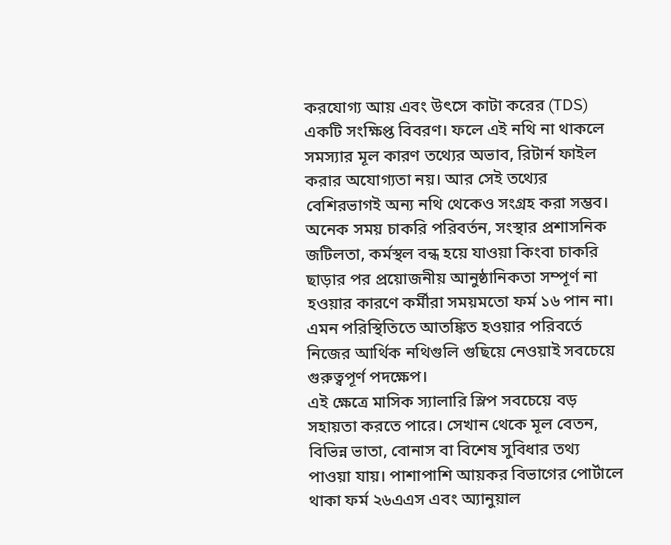করযোগ্য আয় এবং উৎসে কাটা করের (TDS) একটি সংক্ষিপ্ত বিবরণ। ফলে এই নথি না থাকলে সমস্যার মূল কারণ তথ্যের অভাব, রিটার্ন ফাইল করার অযোগ্যতা নয়। আর সেই তথ্যের বেশিরভাগই অন্য নথি থেকেও সংগ্রহ করা সম্ভব।
অনেক সময় চাকরি পরিবর্তন, সংস্থার প্রশাসনিক জটিলতা, কর্মস্থল বন্ধ হয়ে যাওয়া কিংবা চাকরি ছাড়ার পর প্রয়োজনীয় আনুষ্ঠানিকতা সম্পূর্ণ না হওয়ার কারণে কর্মীরা সময়মতো ফর্ম ১৬ পান না। এমন পরিস্থিতিতে আতঙ্কিত হওয়ার পরিবর্তে নিজের আর্থিক নথিগুলি গুছিয়ে নেওয়াই সবচেয়ে গুরুত্বপূর্ণ পদক্ষেপ।
এই ক্ষেত্রে মাসিক স্যালারি স্লিপ সবচেয়ে বড় সহায়তা করতে পারে। সেখান থেকে মূল বেতন, বিভিন্ন ভাতা, বোনাস বা বিশেষ সুবিধার তথ্য পাওয়া যায়। পাশাপাশি আয়কর বিভাগের পোর্টালে থাকা ফর্ম ২৬এএস এবং অ্যানুয়াল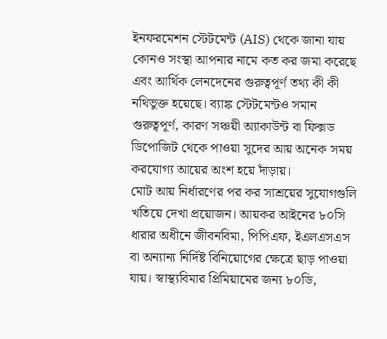ইনফরমেশন স্টেটমেন্ট (AIS) থেকে জানা যায় কোনও সংস্থা আপনার নামে কত কর জমা করেছে এবং আর্থিক লেনদেনের গুরুত্বপূর্ণ তথ্য কী কী নথিভুক্ত হয়েছে। ব্যাঙ্ক স্টেটমেন্টও সমান গুরুত্বপূর্ণ, কারণ সঞ্চয়ী অ্যাকাউন্ট বা ফিক্সড ডিপোজিট থেকে পাওয়া সুদের আয় অনেক সময় করযোগ্য আয়ের অংশ হয়ে দাঁড়ায়।
মোট আয় নির্ধারণের পর কর সাশ্রয়ের সুযোগগুলি খতিয়ে দেখা প্রয়োজন। আয়কর আইনের ৮০সি ধারার অধীনে জীবনবিমা, পিপিএফ, ইএলএসএস বা অন্যান্য নির্দিষ্ট বিনিয়োগের ক্ষেত্রে ছাড় পাওয়া যায়। স্বাস্থ্যবিমার প্রিমিয়ামের জন্য ৮০ডি,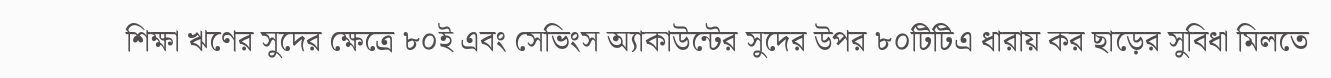শিক্ষা ঋণের সুদের ক্ষেত্রে ৮০ই এবং সেভিংস অ্যাকাউন্টের সুদের উপর ৮০টিটিএ ধারায় কর ছাড়ের সুবিধা মিলতে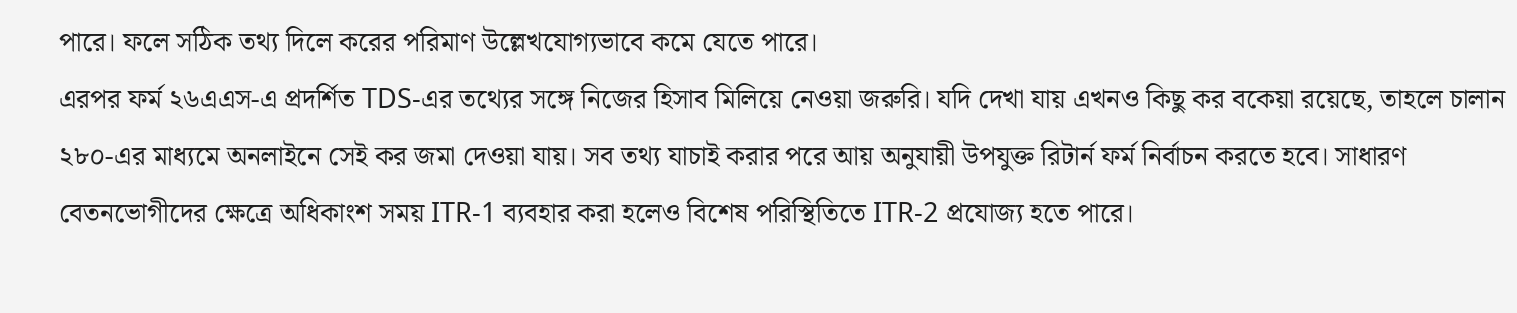পারে। ফলে সঠিক তথ্য দিলে করের পরিমাণ উল্লেখযোগ্যভাবে কমে যেতে পারে।
এরপর ফর্ম ২৬এএস-এ প্রদর্শিত TDS-এর তথ্যের সঙ্গে নিজের হিসাব মিলিয়ে নেওয়া জরুরি। যদি দেখা যায় এখনও কিছু কর বকেয়া রয়েছে, তাহলে চালান ২৮০-এর মাধ্যমে অনলাইনে সেই কর জমা দেওয়া যায়। সব তথ্য যাচাই করার পরে আয় অনুযায়ী উপযুক্ত রিটার্ন ফর্ম নির্বাচন করতে হবে। সাধারণ বেতনভোগীদের ক্ষেত্রে অধিকাংশ সময় ITR-1 ব্যবহার করা হলেও বিশেষ পরিস্থিতিতে ITR-2 প্রযোজ্য হতে পারে।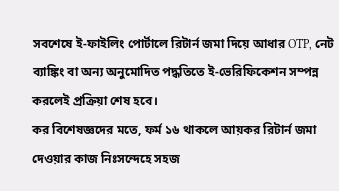সবশেষে ই-ফাইলিং পোর্টালে রিটার্ন জমা দিয়ে আধার OTP, নেট ব্যাঙ্কিং বা অন্য অনুমোদিত পদ্ধতিতে ই-ভেরিফিকেশন সম্পন্ন করলেই প্রক্রিয়া শেষ হবে।
কর বিশেষজ্ঞদের মতে, ফর্ম ১৬ থাকলে আয়কর রিটার্ন জমা দেওয়ার কাজ নিঃসন্দেহে সহজ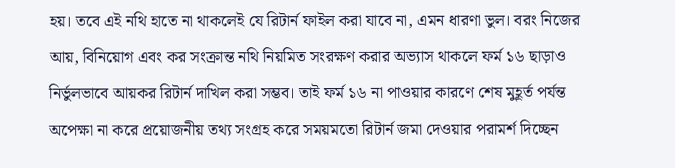হয়। তবে এই নথি হাতে না থাকলেই যে রিটার্ন ফাইল করা যাবে না, এমন ধারণা ভুল। বরং নিজের আয়, বিনিয়োগ এবং কর সংক্রান্ত নথি নিয়মিত সংরক্ষণ করার অভ্যাস থাকলে ফর্ম ১৬ ছাড়াও নির্ভুলভাবে আয়কর রিটার্ন দাখিল করা সম্ভব। তাই ফর্ম ১৬ না পাওয়ার কারণে শেষ মুহূর্ত পর্যন্ত অপেক্ষা না করে প্রয়োজনীয় তথ্য সংগ্রহ করে সময়মতো রিটার্ন জমা দেওয়ার পরামর্শ দিচ্ছেন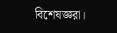বিশেষজ্ঞরা।